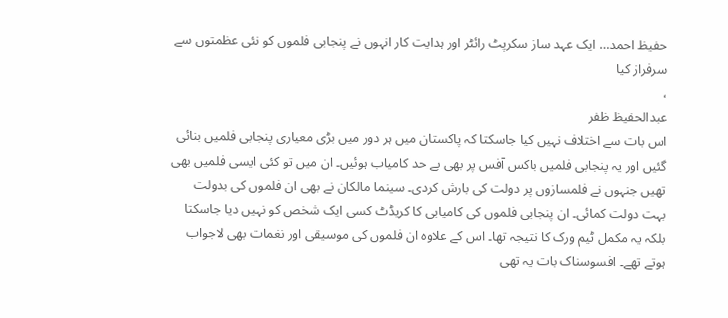حفیظ احمد… ایک عہد ساز سکرپٹ رائٹر اور ہدایت کار انہوں نے پنجابی فلموں کو نئی عظمتوں سے سرفراز کیا
،
عبدالحفیظ ظفر
اس بات سے اختلاف نہیں کیا جاسکتا کہ پاکستان میں ہر دور میں بڑی معیاری پنجابی فلمیں بنائی گئیں اور یہ پنجابی فلمیں باکس آفس پر بھی بے حد کامیاب ہوئیں۔ ان میں تو کئی ایسی فلمیں بھی تھیں جنہوں نے فلمسازوں پر دولت کی بارش کردی۔ سینما مالکان نے بھی ان فلموں کی بدولت بہت دولت کمائی۔ ان پنجابی فلموں کی کامیابی کا کریڈٹ کسی ایک شخص کو نہیں دیا جاسکتا بلکہ یہ مکمل ٹیم ورک کا نتیجہ تھا۔ اس کے علاوہ ان فلموں کی موسیقی اور نغمات بھی لاجواب ہوتے تھے۔ افسوسناک بات یہ تھی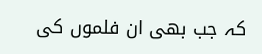کہ جب بھی ان فلموں کی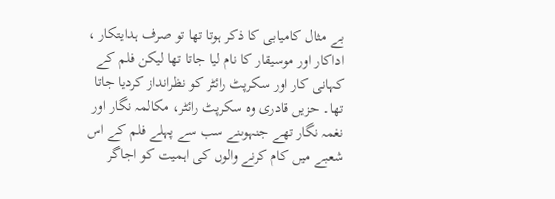بے مثال کامیابی کا ذکر ہوتا تھا تو صرف ہدایتکار ، اداکار اور موسیقار کا نام لیا جاتا تھا لیکن فلم کے کہانی کار اور سکرپٹ رائٹر کو نظرانداز کردیا جاتا تھا۔ حزیں قادری وہ سکرپٹ رائٹر، مکالمہ نگار اور نغمہ نگار تھے جنہوںنے سب سے پہلے فلم کے اس شعبے میں کام کرنے والوں کی اہمیت کو اجاگر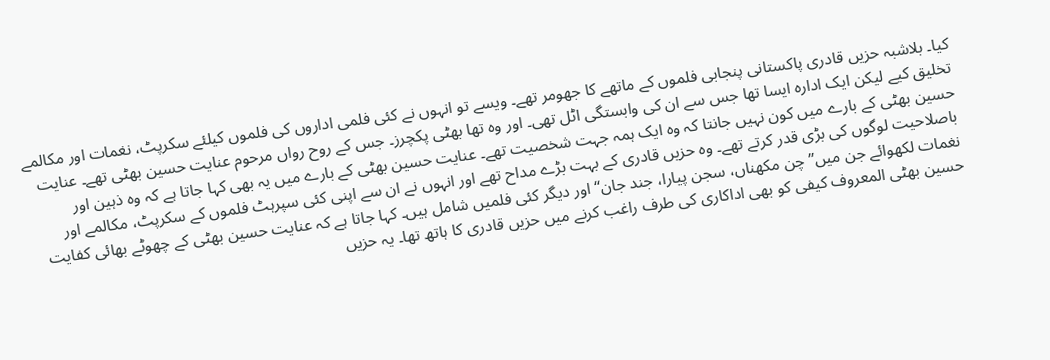کیا۔ بلاشبہ حزیں قادری پاکستانی پنجابی فلموں کے ماتھے کا جھومر تھے۔ ویسے تو انہوں نے کئی فلمی اداروں کی فلموں کیلئے سکرپٹ، نغمات اور مکالمے تخلیق کیے لیکن ایک ادارہ ایسا تھا جس سے ان کی وابستگی اٹل تھی۔ اور وہ تھا بھٹی پکچرز۔ جس کے روح رواں مرحوم عنایت حسین بھٹی تھے۔ عنایت حسین بھٹی کے بارے میں کون نہیں جانتا کہ وہ ایک ہمہ جہت شخصیت تھے۔ عنایت حسین بھٹی کے بارے میں یہ بھی کہا جاتا ہے کہ وہ ذہین اور باصلاحیت لوگوں کی بڑی قدر کرتے تھے۔ وہ حزیں قادری کے بہت بڑے مداح تھے اور انہوں نے ان سے اپنی کئی سپرہٹ فلموں کے سکرپٹ، مکالمے اور نغمات لکھوائے جن میں’’چن مکھناں، سجن پیارا، جند جان‘‘ اور دیگر کئی فلمیں شامل ہیں۔ کہا جاتا ہے کہ عنایت حسین بھٹی کے چھوٹے بھائی کفایت حسین بھٹی المعروف کیفی کو بھی اداکاری کی طرف راغب کرنے میں حزیں قادری کا ہاتھ تھا۔ یہ حزیں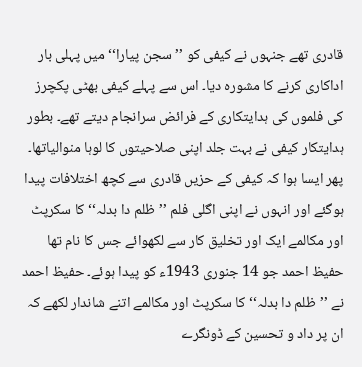قادری تھے جنہوں نے کیفی کو ’’سجن پیارا‘‘ میں پہلی بار اداکاری کرنے کا مشورہ دیا۔ اس سے پہلے کیفی بھٹی پکچرز کی فلموں کی ہدایتکاری کے فرائض سرانجام دیتے تھے۔ بطور ہدایتکار کیفی نے بہت جلد اپنی صلاحیتوں کا لوہا منوالیاتھا۔ پھر ایسا ہوا کہ کیفی کے حزیں قادری سے کچھ اختلافات پیدا ہوگئے اور انہوں نے اپنی اگلی فلم ’’ظلم دا بدلہ‘‘ کا سکرپٹ اور مکالمے ایک اور تخلیق کار سے لکھوائے جس کا نام تھا حفیظ احمد جو 14 جنوری 1943ء کو پیدا ہوئے۔ حفیظ احمد نے ’’ظلم دا بدلہ‘‘ کا سکرپٹ اور مکالمے اتنے شاندار لکھے کہ ان پر داد و تحسین کے ڈونگرے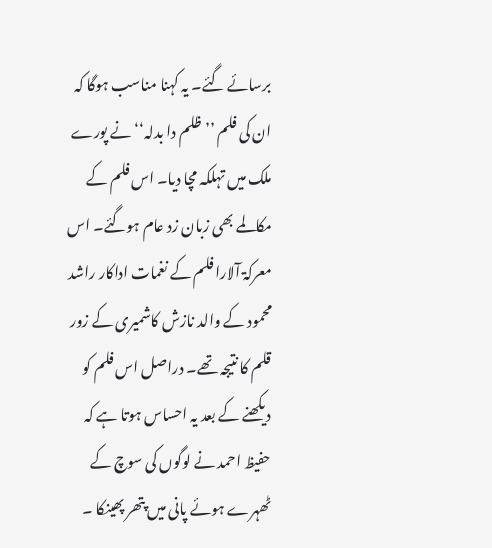برسائے گئے۔ یہ کہنا مناسب ہوگا کہ ان کی فلم ’’ظلم دا بدلہ‘‘ نے پورے ملک میں تہلکہ مچا دیا۔ اس فلم کے مکالمے بھی زبان زد عام ہوگئے۔ اس معرکۃ آلارا فلم کے نغمات اداکار راشد محمود کے والد نازش کاشمیری کے زور قلم کا نتیجہ تھے۔ دراصل اس فلم کو دیکھنے کے بعد یہ احساس ہوتا ہے کہ حفیظ احمد نے لوگوں کی سوچ کے ٹھہرے ہوئے پانی میں پتھر پھینکا ۔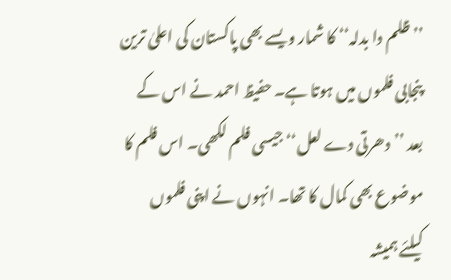’’ظلم دا بدلہ‘‘ کا شمار ویسے بھی پاکستان کی اعلیٰ ترین پنجابی فلموں میں ہوتا ہے۔ حفیظ احمد نے اس کے بعد ’’دھرتی دے لعل‘‘ جیسی فلم لکھی۔ اس فلم کا موضوع بھی کمال کا تھا۔ انہوں نے اپنی فلموں کیلئے ہمیشہ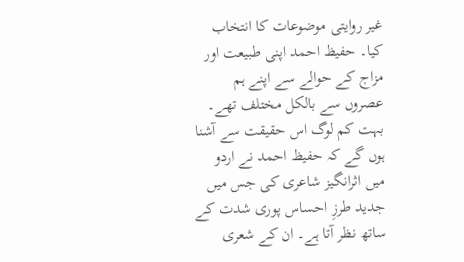غیر روایتی موضوعات کا انتخاب کیا۔ حفیظ احمد اپنی طبیعت اور مزاج کے حوالے سے اپنے ہم عصروں سے بالکل مختلف تھے۔ بہت کم لوگ اس حقیقت سے آشنا ہوں گے کہ حفیظ احمد نے اردو میں اثرانگیز شاعری کی جس میں جدید طرزِ احساس پوری شدت کے ساتھ نظر آتا ہے۔ ان کے شعری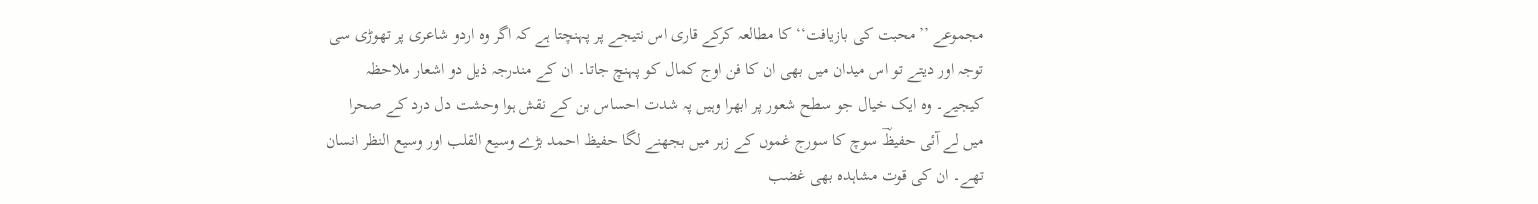مجموعے ’’محبت کی بازیافت‘‘ کا مطالعہ کرکے قاری اس نتیجے پر پہنچتا ہے کہ اگر وہ اردو شاعری پر تھوڑی سی توجہ اور دیتے تو اس میدان میں بھی ان کا فن اوج کمال کو پہنچ جاتا۔ ان کے مندرجہ ذیل دو اشعار ملاحظہ کیجیے۔ وہ ایک خیال جو سطح شعور پر ابھرا وہیں پہ شدت احساس بن کے نقش ہوا وحشت دل درد کے صحرا میں لے آئی حفیظؔ سوچ کا سورج غموں کے زہر میں بجھنے لگا حفیظ احمد بڑے وسیع القلب اور وسیع النظر انسان تھے۔ ان کی قوت مشاہدہ بھی غضب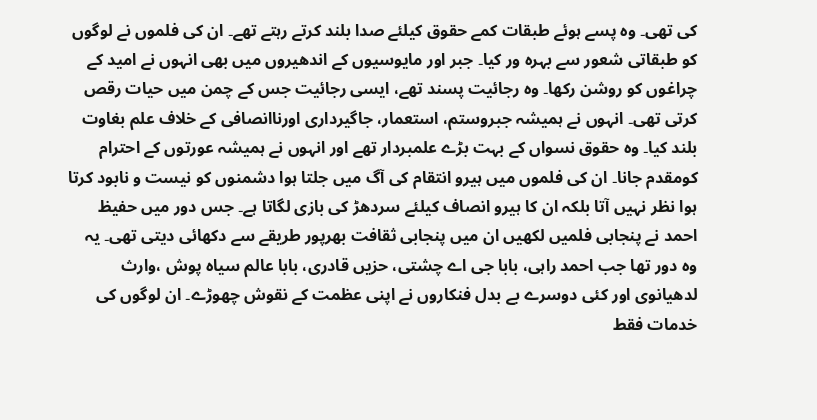کی تھی۔ وہ پسے ہوئے طبقات کمے حقوق کیلئے صدا بلند کرتے رہتے تھے۔ ان کی فلموں نے لوگوں کو طبقاتی شعور سے بہرہ ور کیا۔ جبر اور مایوسیوں کے اندھیروں میں بھی انہوں نے امید کے چراغوں کو روشن رکھا۔ وہ رجائیت پسند تھے، ایسی رجائیت جس کے چمن میں حیات رقص کرتی تھی۔ انہوں نے ہمیشہ جبروستم، استعمار، جاگیرداری اورناانصافی کے خلاف علم بغاوت بلند کیا۔ وہ حقوق نسواں کے بہت بڑے علمبردار تھے اور انہوں نے ہمیشہ عورتوں کے احترام کومقدم جانا۔ ان کی فلموں میں ہیرو انتقام کی آگ میں جلتا ہوا دشمنوں کو نیست و نابود کرتا ہوا نظر نہیں آتا بلکہ ان کا ہیرو انصاف کیلئے سردھڑ کی بازی لگاتا ہے۔ جس دور میں حفیظ احمد نے پنجابی فلمیں لکھیں ان میں پنجابی ثقافت بھرپور طریقے سے دکھائی دیتی تھی۔ یہ وہ دور تھا جب احمد راہی، بابا جی اے چشتی، حزیں قادری، بابا عالم سیاہ پوش ،وارث لدھیانوی اور کئی دوسرے بے بدل فنکاروں نے اپنی عظمت کے نقوش چھوڑے۔ ان لوگوں کی خدمات فقط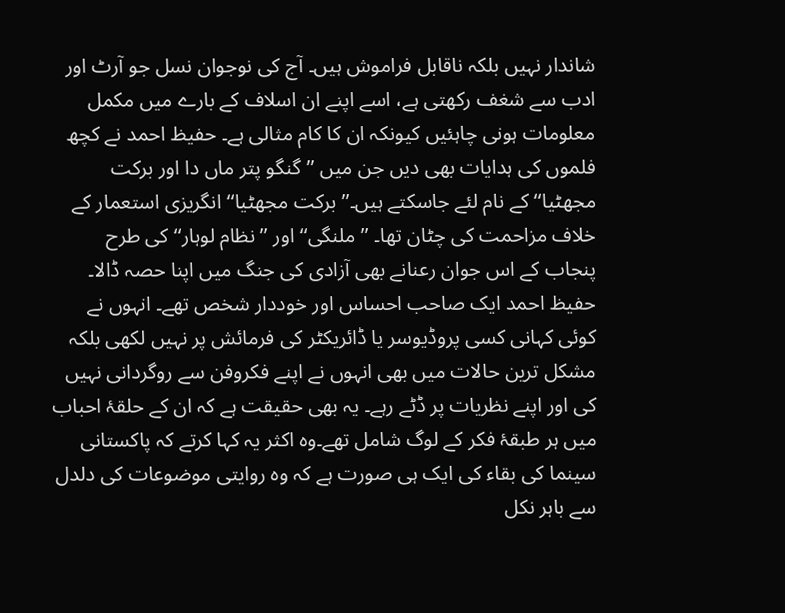شاندار نہیں بلکہ ناقابل فراموش ہیں۔ آج کی نوجوان نسل جو آرٹ اور ادب سے شغف رکھتی ہے، اسے اپنے ان اسلاف کے بارے میں مکمل معلومات ہونی چاہئیں کیونکہ ان کا کام مثالی ہے۔ حفیظ احمد نے کچھ فلموں کی ہدایات بھی دیں جن میں ’’گنگو پتر ماں دا اور برکت مجھٹیا‘‘ کے نام لئے جاسکتے ہیں۔’’برکت مجھٹیا‘‘ انگریزی استعمار کے خلاف مزاحمت کی چٹان تھا۔ ’’ملنگی‘‘ اور ’’نظام لوہار‘‘ کی طرح پنجاب کے اس جوان رعنانے بھی آزادی کی جنگ میں اپنا حصہ ڈالا۔ حفیظ احمد ایک صاحب احساس اور خوددار شخص تھے۔ انہوں نے کوئی کہانی کسی پروڈیوسر یا ڈائریکٹر کی فرمائش پر نہیں لکھی بلکہ مشکل ترین حالات میں بھی انہوں نے اپنے فکروفن سے روگردانی نہیں کی اور اپنے نظریات پر ڈٹے رہے۔ یہ بھی حقیقت ہے کہ ان کے حلقۂ احباب میں ہر طبقۂ فکر کے لوگ شامل تھے۔وہ اکثر یہ کہا کرتے کہ پاکستانی سینما کی بقاء کی ایک ہی صورت ہے کہ وہ روایتی موضوعات کی دلدل سے باہر نکل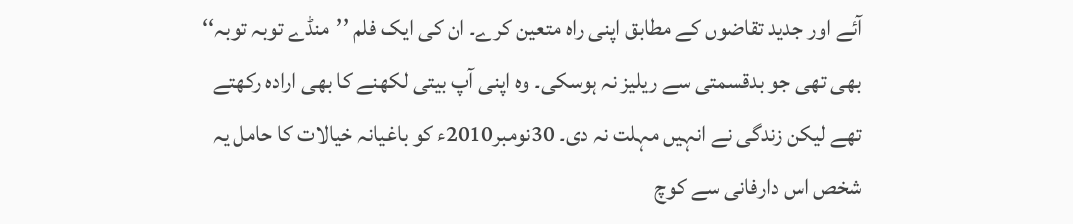آئے اور جدید تقاضوں کے مطابق اپنی راہ متعین کرے۔ ان کی ایک فلم ’’منڈے توبہ توبہ‘‘ بھی تھی جو بدقسمتی سے ریلیز نہ ہوسکی۔ وہ اپنی آپ بیتی لکھنے کا بھی ارادہ رکھتے تھے لیکن زندگی نے انہیں مہلت نہ دی۔ 30نومبر2010ء کو باغیانہ خیالات کا حامل یہ شخص اس دارفانی سے کوچ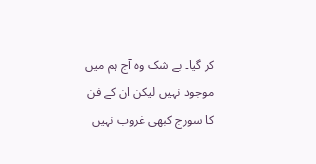کر گیا۔ بے شک وہ آج ہم میں موجود نہیں لیکن ان کے فن کا سورج کبھی غروب نہیں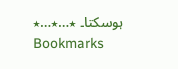ہوسکتا۔ ٭…٭…٭
Bookmarks